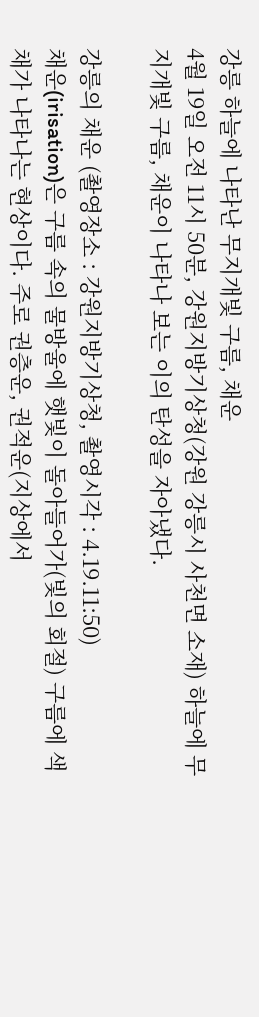강릉 하늘에 나타난 무지개빛 구름, 채운
4월 19일 오전 11시 50분, 강원지방기상청(강원 강릉시 사천면 소재) 하늘에 무지개빛 구름, 채운이 나타나 보는 이의 탄성을 자아냈다.

강릉의 채운 (촬영장소 : 강원지방기상청, 촬영시각 : 4.19.11:50)
채운(irisation)은 구름 속의 물방울에 햇빛이 돌아들어가(빛의 회절) 구름에 색채가 나타나는 현상이다. 주로 권층운, 권적운(지상에서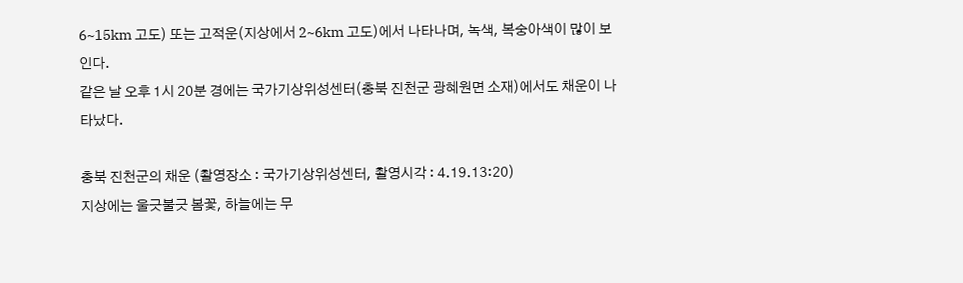6~15km 고도) 또는 고적운(지상에서 2~6km 고도)에서 나타나며, 녹색, 복숭아색이 많이 보인다.
같은 날 오후 1시 20분 경에는 국가기상위성센터(충북 진천군 광혜원면 소재)에서도 채운이 나타났다.

충북 진천군의 채운 (촬영장소 : 국가기상위성센터, 촬영시각 : 4.19.13:20)
지상에는 울긋불긋 봄꽃, 하늘에는 무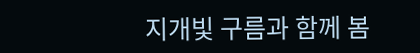지개빛 구름과 함께 봄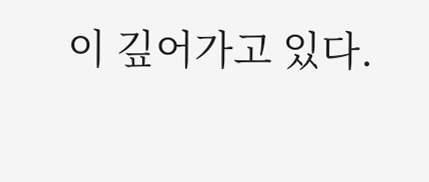이 깊어가고 있다.